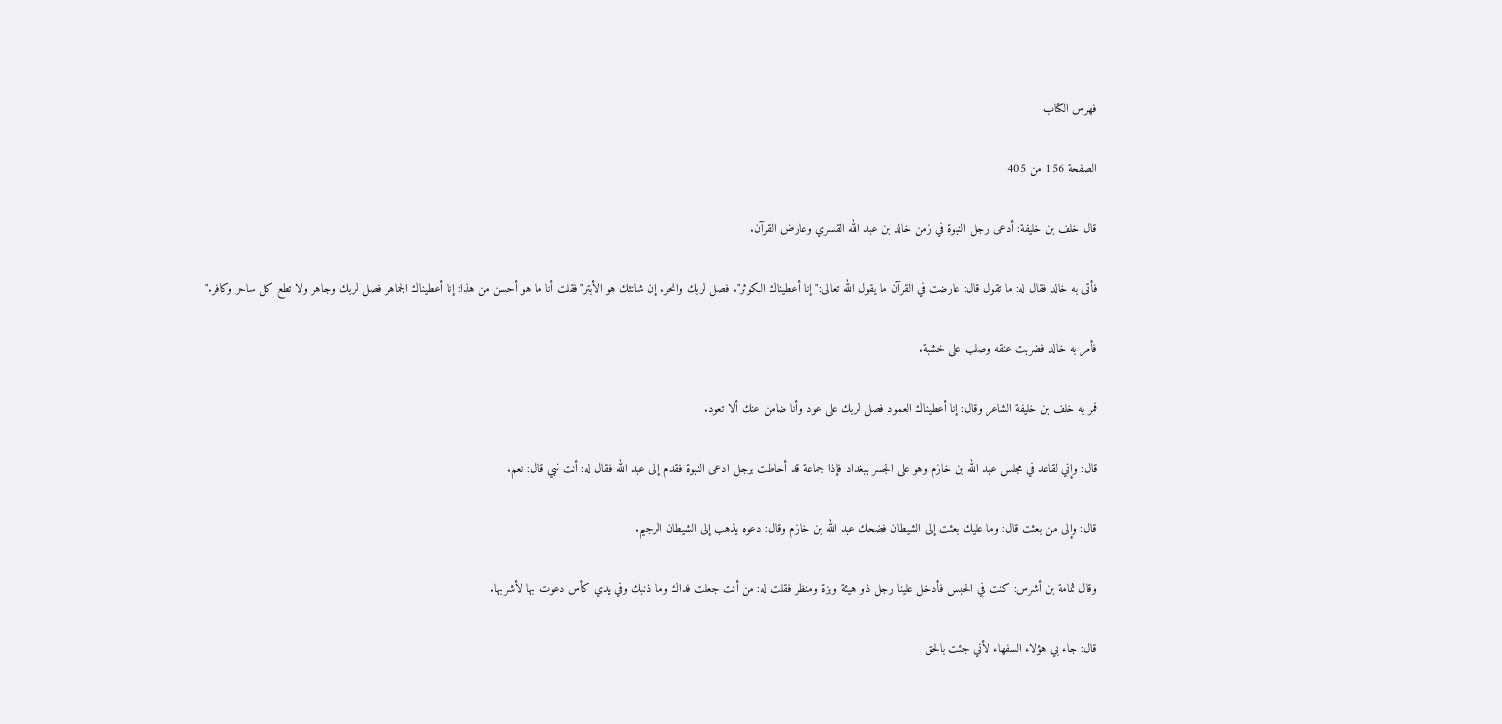فهرس الكتاب

الصفحة 156 من 405

قال خلف بن خليفة: أدعى رجل النبوة في زمن خالد بن عبد الله القسري وعارض القرآن.

فأتى به خالد فقال له: ما تقول قال: عارضت في القرآن ما يقول الله تعالى:"إنا أعطيناك الكوثر". فصل لربك وانحر. إن شانئك هو الأبتر"فقلت أنا ما هو أحسن من هذا: إنا أعطيناك الجماهر فصل لربك وجاهر ولا تطع كل ساحر وكافر."

فأمر به خالد فضربت عنقه وصلب على خشبة.

فمر به خلف بن خليفة الشاعر وقال: إنا أعطيناك العمود فصل لربك على عود وأنا ضامن عنك ألا تعود.

قال: وإني لقاعد في مجلس عبد الله بن خازم وهو على الجسر ببغداد فإذا جماعة قد أحاطت برجل ادعى النبوة فقدم إلى عبد الله فقال له: أنت نبي قال: نعم.

قال: وإلى من بعثت قال: وما عليك بعثت إلى الشيطان فضحك عبد الله بن خازم وقال: دعوه يذهب إلى الشيطان الرجيم.

وقال ثمامة بن أشرس: كنت في الحبس فأدخل علينا رجل ذو هيئة وبزة ومنظر فقلت له: من أنت جعلت فداك وما ذنبك وفي يدي كأس دعوت بها لأشربها.

قال: جاء بي هؤلاء السفهاء لأني جئت بالحق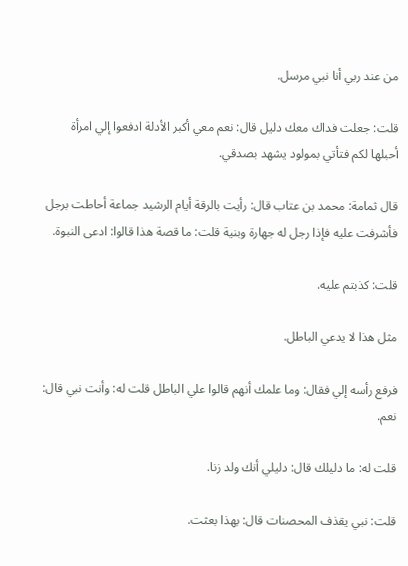من عند ربي أنا نبي مرسل.

قلت: جعلت فداك معك دليل قال: نعم معي أكبر الأدلة ادفعوا إلي امرأة أحبلها لكم فتأتي بمولود يشهد بصدقي.

قال ثمامة: محمد بن عتاب قال: رأيت بالرقة أيام الرشيد جماعة أحاطت برجل فأشرفت عليه فإذا رجل له جهارة وبنية قلت: ما قصة هذا قالوا: ادعى النبوة.

قلت: كذبتم عليه.

مثل هذا لا يدعي الباطل.

فرفع رأسه إلي فقال: وما علمك أنهم قالوا علي الباطل قلت له: وأنت نبي قال: نعم.

قلت له: ما دليلك قال: دليلي أنك ولد زنا.

قلت: نبي يقذف المحصنات قال: بهذا بعثت.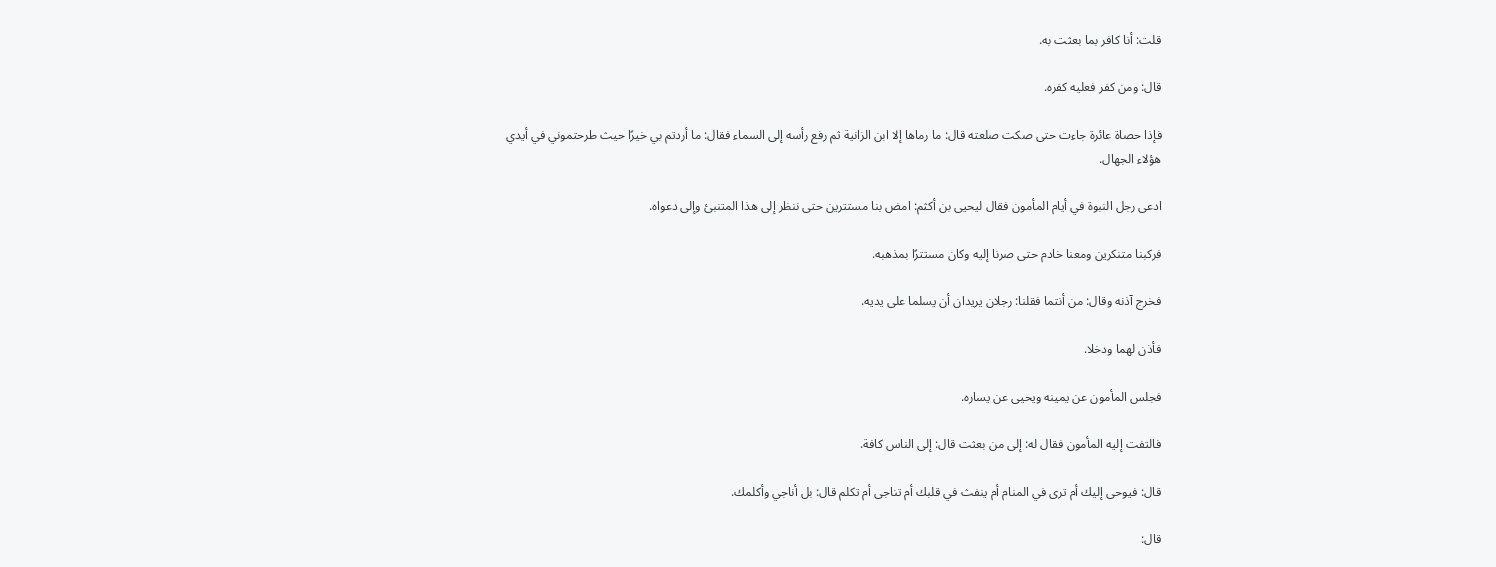قلت: أنا كافر بما بعثت به.

قال: ومن كفر فعليه كفره.

فإذا حصاة عائرة جاءت حتى صكت صلعته قال: ما رماها إلا ابن الزانية ثم رفع رأسه إلى السماء فقال: ما أردتم بي خيرًا حيث طرحتموني في أيدي هؤلاء الجهال.

ادعى رجل النبوة في أيام المأمون فقال ليحيى بن أكثم: امض بنا مستترين حتى ننظر إلى هذا المتنبئ وإلى دعواه.

فركبنا متنكرين ومعنا خادم حتى صرنا إليه وكان مستترًا بمذهبه.

فخرج آذنه وقال: من أنتما فقلنا: رجلان يريدان أن يسلما على يديه.

فأذن لهما ودخلا.

فجلس المأمون عن يمينه ويحيى عن يساره.

فالتفت إليه المأمون فقال له: إلى من بعثت قال: إلى الناس كافة.

قال: فيوحى إليك أم ترى في المنام أم ينفث في قلبك أم تناجى أم تكلم قال: بل أناجي وأكلمك.

قال: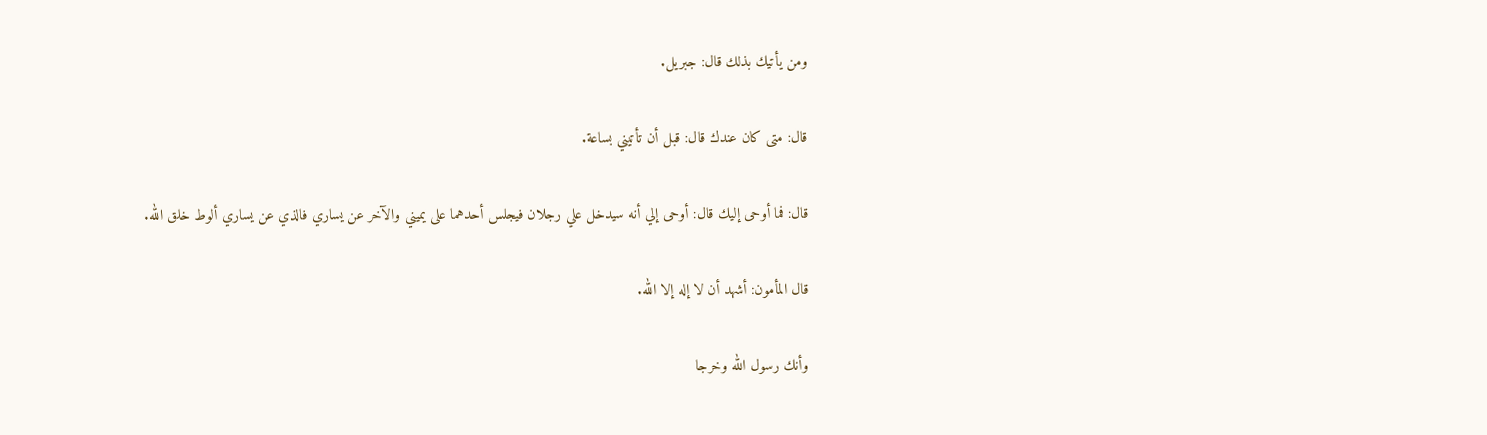ومن يأتيك بذلك قال: جبريل.

قال: متى كان عندك قال: قبل أن تأتيني بساعة.

قال: فما أوحى إليك قال: أوحى إلي أنه سيدخل علي رجلان فيجلس أحدهما على يميني والآخر عن يساري فالذي عن يساري ألوط خلق الله.

قال المأمون: أشهد أن لا إله إلا الله.

وأنك رسول الله وخرجا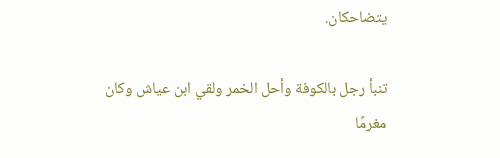يتضاحكان.

تنبأ رجل بالكوفة وأحل الخمر ولقي ابن عياش وكان مغرمًا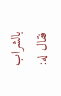بالشراب فقال له: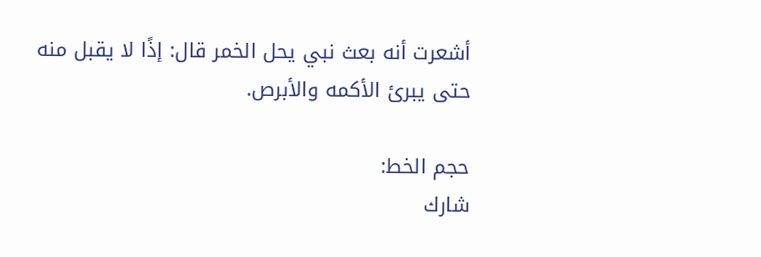أشعرت أنه بعث نبي يحل الخمر قال: إذًا لا يقبل منه حتى يبرئ الأكمه والأبرص.

حجم الخط:
شارك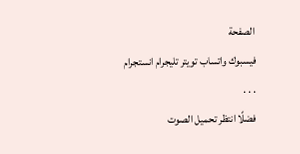الصفحة
فيسبوك واتساب تويتر تليجرام انستجرام
. . .
فضلًا انتظر تحميل الصوت